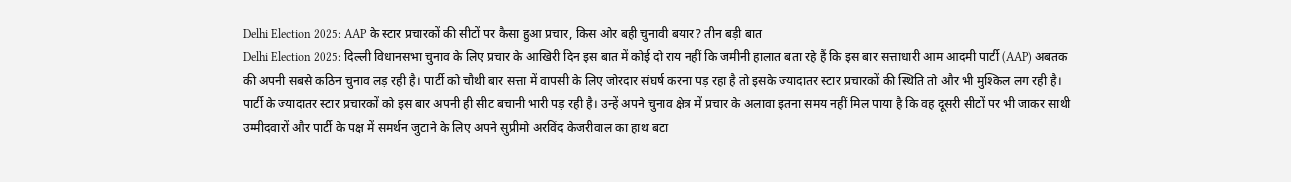Delhi Election 2025: AAP के स्टार प्रचारकों की सीटों पर कैसा हुआ प्रचार, किस ओर बही चुनावी बयार? तीन बड़ी बात
Delhi Election 2025: दिल्ली विधानसभा चुनाव के लिए प्रचार के आखिरी दिन इस बात में कोई दो राय नहीं कि जमीनी हालात बता रहे हैं कि इस बार सत्ताधारी आम आदमी पार्टी (AAP) अबतक की अपनी सबसे कठिन चुनाव लड़ रही है। पार्टी को चौथी बार सत्ता में वापसी के लिए जोरदार संघर्ष करना पड़ रहा है तो इसके ज्यादातर स्टार प्रचारकों की स्थिति तो और भी मुश्किल लग रही है।
पार्टी के ज्यादातर स्टार प्रचारकों को इस बार अपनी ही सीट बचानी भारी पड़ रही है। उन्हें अपने चुनाव क्षेत्र में प्रचार के अलावा इतना समय नहीं मिल पाया है कि वह दूसरी सीटों पर भी जाकर साथी उम्मीदवारों और पार्टी के पक्ष में समर्थन जुटाने के लिए अपने सुप्रीमो अरविंद केजरीवाल का हाथ बटा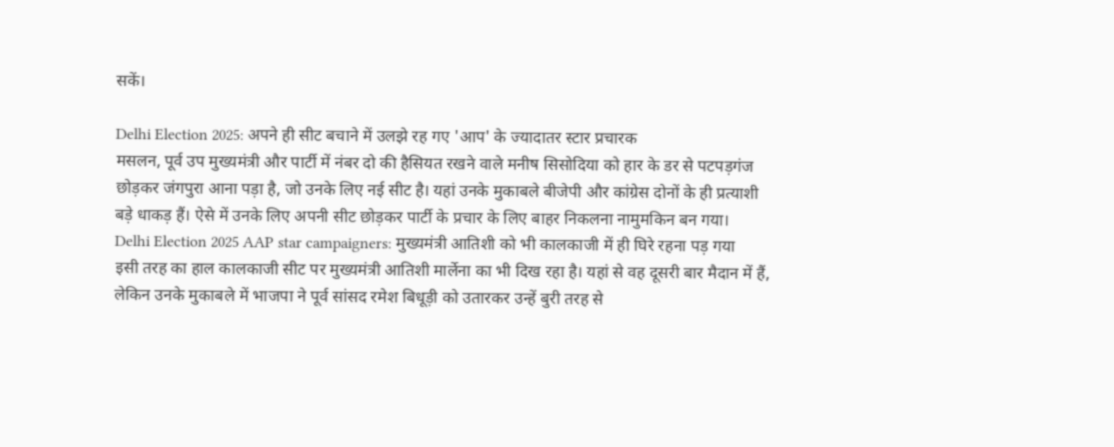सकें।

Delhi Election 2025: अपने ही सीट बचाने में उलझे रह गए 'आप' के ज्यादातर स्टार प्रचारक
मसलन, पूर्व उप मुख्यमंत्री और पार्टी में नंबर दो की हैसियत रखने वाले मनीष सिसोदिया को हार के डर से पटपड़गंज छोड़कर जंगपुरा आना पड़ा है, जो उनके लिए नई सीट है। यहां उनके मुकाबले बीजेपी और कांग्रेस दोनों के ही प्रत्याशी बड़े धाकड़ हैं। ऐसे में उनके लिए अपनी सीट छोड़कर पार्टी के प्रचार के लिए बाहर निकलना नामुमकिन बन गया।
Delhi Election 2025 AAP star campaigners: मुख्यमंत्री आतिशी को भी कालकाजी में ही घिरे रहना पड़ गया
इसी तरह का हाल कालकाजी सीट पर मुख्यमंत्री आतिशी मार्लेना का भी दिख रहा है। यहां से वह दूसरी बार मैदान में हैं, लेकिन उनके मुकाबले में भाजपा ने पूर्व सांसद रमेश बिधूड़ी को उतारकर उन्हें बुरी तरह से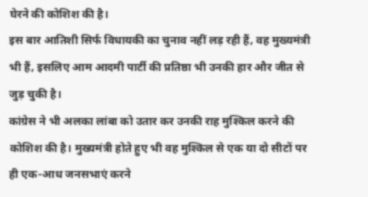घेरने की कोशिश की है।
इस बार आतिशी सिर्फ विधायकी का चुनाव नहीं लड़ रही हैं, वह मुख्यमंत्री भी हैं, इसलिए आम आदमी पार्टी की प्रतिष्ठा भी उनकी हार और जीत से जुड़ चुकी है।
कांग्रेस ने भी अलका लांबा को उतार कर उनकी राह मुश्किल करने की कोशिश की है। मुख्यमंत्री होते हुए भी वह मुश्किल से एक या दो सीटों पर ही एक-आध जनसभाएं करने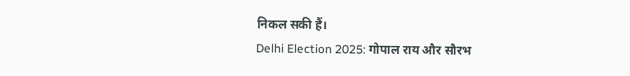निकल सकी हैं।
Delhi Election 2025: गोपाल राय और सौरभ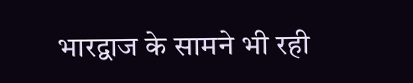भारद्वाज के सामने भी रही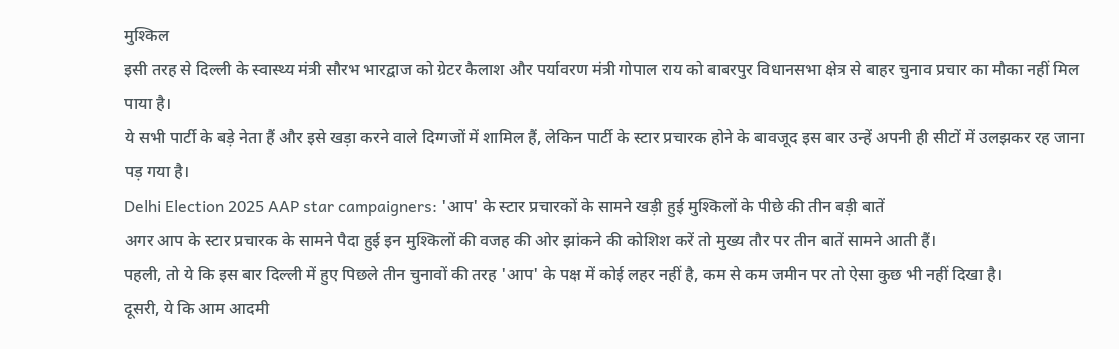मुश्किल
इसी तरह से दिल्ली के स्वास्थ्य मंत्री सौरभ भारद्वाज को ग्रेटर कैलाश और पर्यावरण मंत्री गोपाल राय को बाबरपुर विधानसभा क्षेत्र से बाहर चुनाव प्रचार का मौका नहीं मिल पाया है।
ये सभी पार्टी के बड़े नेता हैं और इसे खड़ा करने वाले दिग्गजों में शामिल हैं, लेकिन पार्टी के स्टार प्रचारक होने के बावजूद इस बार उन्हें अपनी ही सीटों में उलझकर रह जाना पड़ गया है।
Delhi Election 2025 AAP star campaigners: 'आप' के स्टार प्रचारकों के सामने खड़ी हुई मुश्किलों के पीछे की तीन बड़ी बातें
अगर आप के स्टार प्रचारक के सामने पैदा हुई इन मुश्किलों की वजह की ओर झांकने की कोशिश करें तो मुख्य तौर पर तीन बातें सामने आती हैं।
पहली, तो ये कि इस बार दिल्ली में हुए पिछले तीन चुनावों की तरह 'आप' के पक्ष में कोई लहर नहीं है, कम से कम जमीन पर तो ऐसा कुछ भी नहीं दिखा है।
दूसरी, ये कि आम आदमी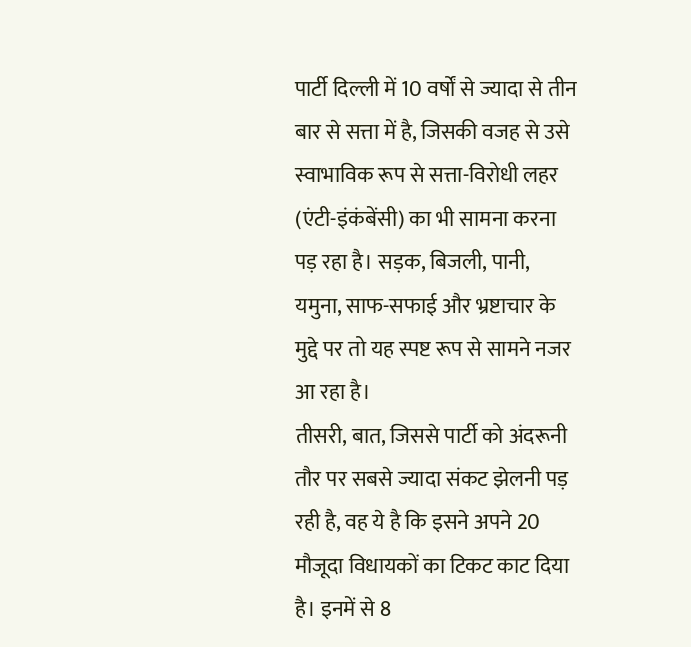पार्टी दिल्ली में 10 वर्षों से ज्यादा से तीन बार से सत्ता में है, जिसकी वजह से उसे स्वाभाविक रूप से सत्ता-विरोधी लहर (एंटी-इंकंबेंसी) का भी सामना करना पड़ रहा है। सड़क, बिजली, पानी, यमुना, साफ-सफाई और भ्रष्टाचार के मुद्दे पर तो यह स्पष्ट रूप से सामने नजर आ रहा है।
तीसरी, बात, जिससे पार्टी को अंदरूनी तौर पर सबसे ज्यादा संकट झेलनी पड़ रही है, वह ये है कि इसने अपने 20 मौजूदा विधायकों का टिकट काट दिया है। इनमें से 8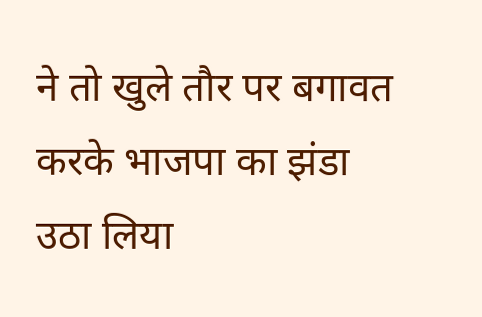ने तो खुले तौर पर बगावत करके भाजपा का झंडा उठा लिया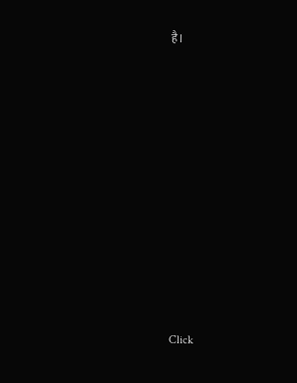है।












Click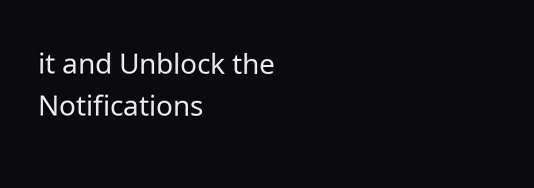it and Unblock the Notifications